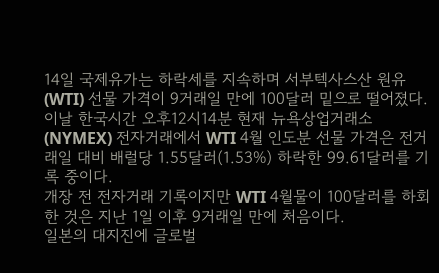14일 국제유가는 하락세를 지속하며 서부텍사스산 원유(WTI) 선물 가격이 9거래일 만에 100달러 밑으로 떨어졌다.
이날 한국시간 오후12시14분 현재 뉴욕상업거래소(NYMEX) 전자거래에서 WTI 4월 인도분 선물 가격은 전거래일 대비 배럴당 1.55달러(1.53%) 하락한 99.61달러를 기록 중이다.
개장 전 전자거래 기록이지만 WTI 4월물이 100달러를 하회한 것은 지난 1일 이후 9거래일 만에 처음이다.
일본의 대지진에 글로벌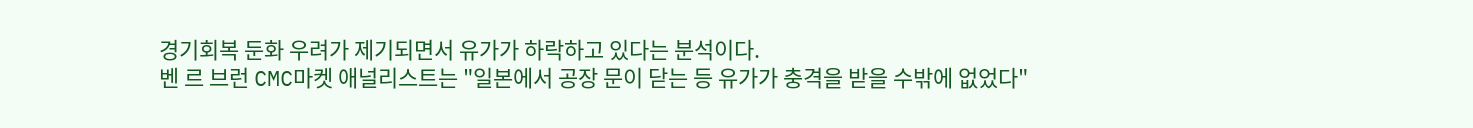경기회복 둔화 우려가 제기되면서 유가가 하락하고 있다는 분석이다.
벤 르 브런 CMC마켓 애널리스트는 "일본에서 공장 문이 닫는 등 유가가 충격을 받을 수밖에 없었다"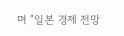며 "일본 경제 전망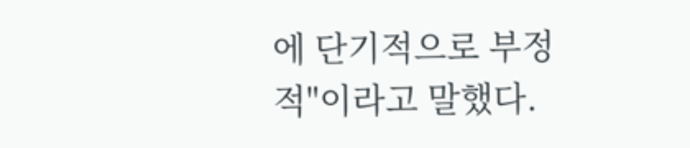에 단기적으로 부정적"이라고 말했다.